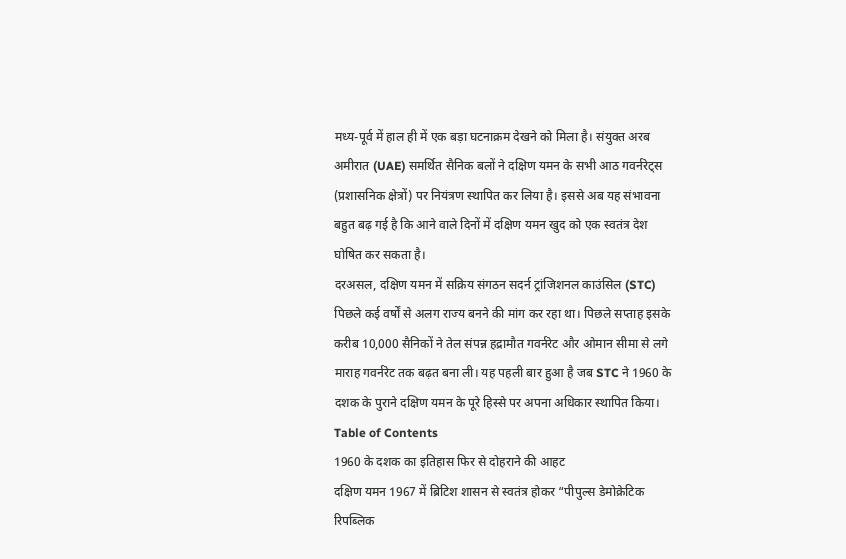मध्य-पूर्व में हाल ही में एक बड़ा घटनाक्रम देखने को मिला है। संयुक्त अरब अमीरात (UAE) समर्थित सैनिक बलों ने दक्षिण यमन के सभी आठ गवर्नरेट्स (प्रशासनिक क्षेत्रों) पर नियंत्रण स्थापित कर लिया है। इससे अब यह संभावना बहुत बढ़ गई है कि आने वाले दिनों में दक्षिण यमन खुद को एक स्वतंत्र देश घोषित कर सकता है।
दरअसल, दक्षिण यमन में सक्रिय संगठन सदर्न ट्रांजिशनल काउंसिल (STC) पिछले कई वर्षों से अलग राज्य बनने की मांग कर रहा था। पिछले सप्ताह इसके करीब 10,000 सैनिकों ने तेल संपन्न हद्रामौत गवर्नरेट और ओमान सीमा से लगे माराह गवर्नरेट तक बढ़त बना ली। यह पहली बार हुआ है जब STC ने 1960 के दशक के पुराने दक्षिण यमन के पूरे हिस्से पर अपना अधिकार स्थापित किया।
Table of Contents
1960 के दशक का इतिहास फिर से दोहराने की आहट
दक्षिण यमन 1967 में ब्रिटिश शासन से स्वतंत्र होकर “पीपुल्स डेमोक्रेटिक रिपब्लिक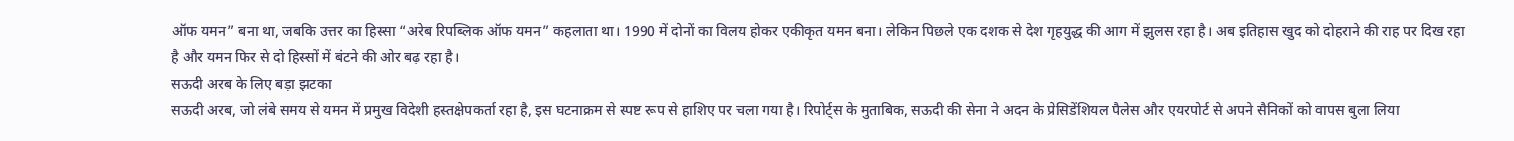ऑफ यमन” बना था, जबकि उत्तर का हिस्सा “अरेब रिपब्लिक ऑफ यमन” कहलाता था। 1990 में दोनों का विलय होकर एकीकृत यमन बना। लेकिन पिछले एक दशक से देश गृहयुद्ध की आग में झुलस रहा है। अब इतिहास खुद को दोहराने की राह पर दिख रहा है और यमन फिर से दो हिस्सों में बंटने की ओर बढ़ रहा है।
सऊदी अरब के लिए बड़ा झटका
सऊदी अरब, जो लंबे समय से यमन में प्रमुख विदेशी हस्तक्षेपकर्ता रहा है, इस घटनाक्रम से स्पष्ट रूप से हाशिए पर चला गया है। रिपोर्ट्स के मुताबिक, सऊदी की सेना ने अदन के प्रेसिडेंशियल पैलेस और एयरपोर्ट से अपने सैनिकों को वापस बुला लिया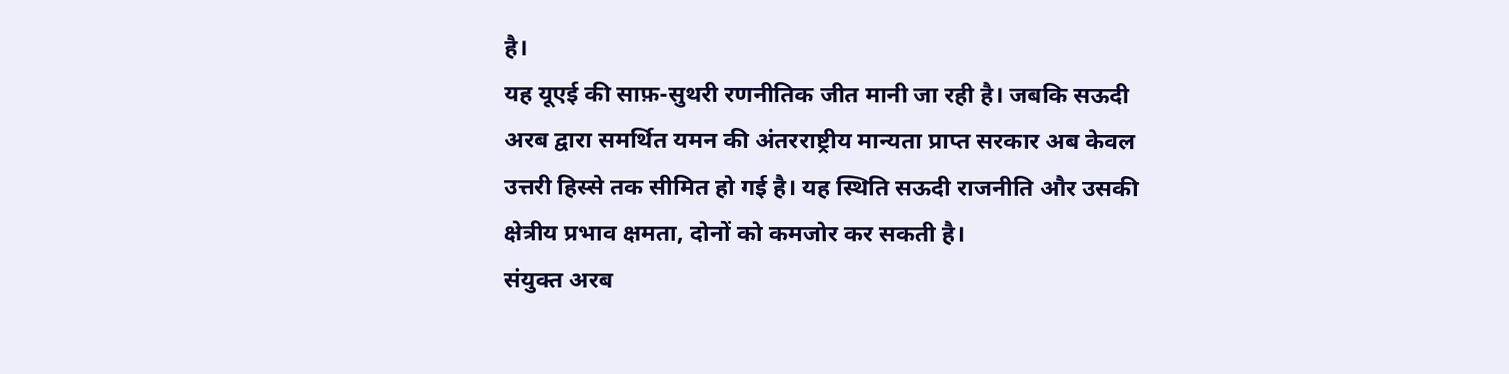है।
यह यूएई की साफ़-सुथरी रणनीतिक जीत मानी जा रही है। जबकि सऊदी अरब द्वारा समर्थित यमन की अंतरराष्ट्रीय मान्यता प्राप्त सरकार अब केवल उत्तरी हिस्से तक सीमित हो गई है। यह स्थिति सऊदी राजनीति और उसकी क्षेत्रीय प्रभाव क्षमता, दोनों को कमजोर कर सकती है।
संयुक्त अरब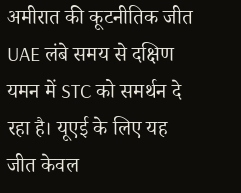अमीरात की कूटनीतिक जीत
UAE लंबे समय से दक्षिण यमन में STC को समर्थन दे रहा है। यूएई के लिए यह जीत केवल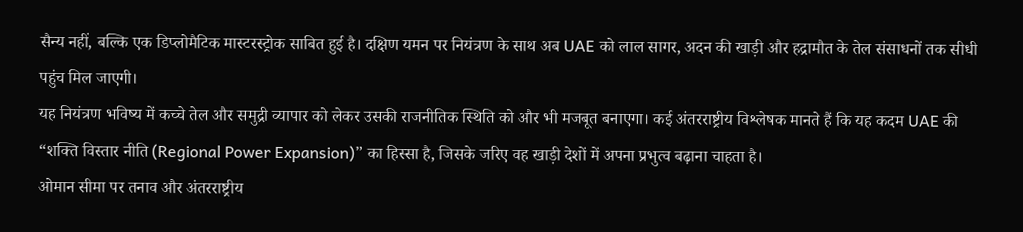सैन्य नहीं, बल्कि एक डिप्लोमैटिक मास्टरस्ट्रोक साबित हुई है। दक्षिण यमन पर नियंत्रण के साथ अब UAE को लाल सागर, अदन की खाड़ी और हद्रामौत के तेल संसाधनों तक सीधी पहुंच मिल जाएगी।
यह नियंत्रण भविष्य में कच्चे तेल और समुद्री व्यापार को लेकर उसकी राजनीतिक स्थिति को और भी मजबूत बनाएगा। कई अंतरराष्ट्रीय विश्लेषक मानते हैं कि यह कदम UAE की “शक्ति विस्तार नीति (Regional Power Expansion)” का हिस्सा है, जिसके जरिए वह खाड़ी देशों में अपना प्रभुत्व बढ़ाना चाहता है।
ओमान सीमा पर तनाव और अंतरराष्ट्रीय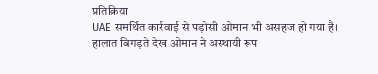प्रतिक्रिया
UAE समर्थित कार्रवाई से पड़ोसी ओमान भी असहज हो गया है। हालात बिगड़ते देख ओमान ने अस्थायी रूप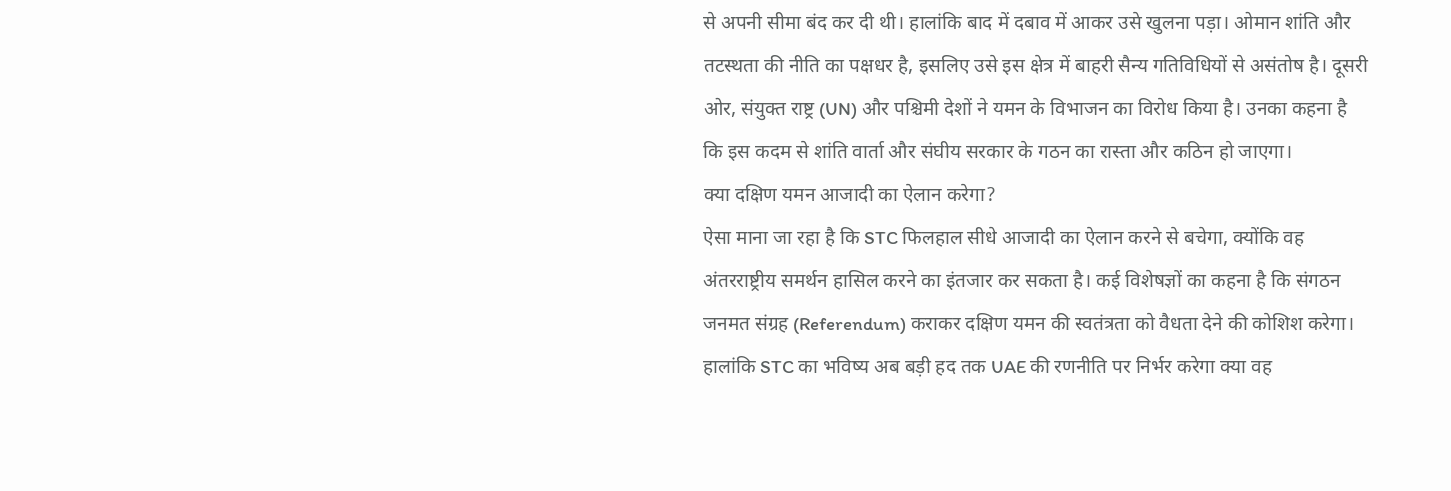से अपनी सीमा बंद कर दी थी। हालांकि बाद में दबाव में आकर उसे खुलना पड़ा। ओमान शांति और तटस्थता की नीति का पक्षधर है, इसलिए उसे इस क्षेत्र में बाहरी सैन्य गतिविधियों से असंतोष है। दूसरी ओर, संयुक्त राष्ट्र (UN) और पश्चिमी देशों ने यमन के विभाजन का विरोध किया है। उनका कहना है कि इस कदम से शांति वार्ता और संघीय सरकार के गठन का रास्ता और कठिन हो जाएगा।
क्या दक्षिण यमन आजादी का ऐलान करेगा?
ऐसा माना जा रहा है कि STC फिलहाल सीधे आजादी का ऐलान करने से बचेगा, क्योंकि वह अंतरराष्ट्रीय समर्थन हासिल करने का इंतजार कर सकता है। कई विशेषज्ञों का कहना है कि संगठन जनमत संग्रह (Referendum) कराकर दक्षिण यमन की स्वतंत्रता को वैधता देने की कोशिश करेगा। हालांकि STC का भविष्य अब बड़ी हद तक UAE की रणनीति पर निर्भर करेगा क्या वह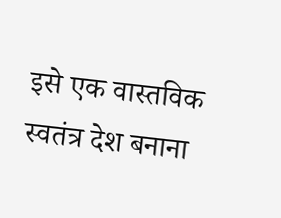इसे एक वास्तविक स्वतंत्र देश बनाना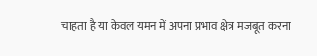चाहता है या केवल यमन में अपना प्रभाव क्षेत्र मजबूत करना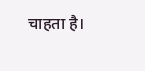चाहता है।